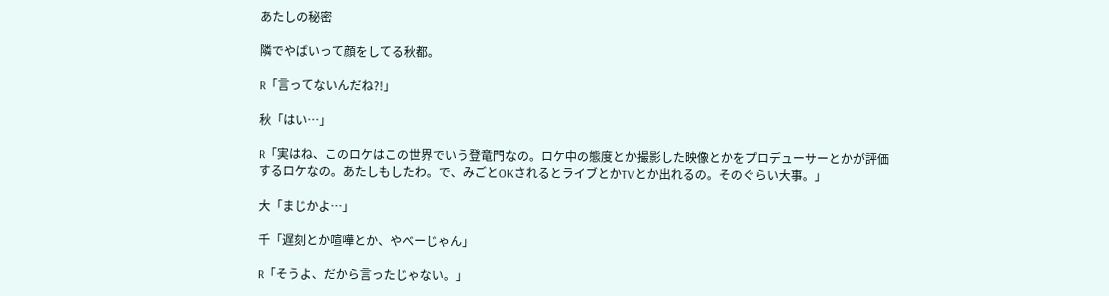あたしの秘密

隣でやばいって顔をしてる秋都。

R「言ってないんだね?!」

秋「はい…」

R「実はね、このロケはこの世界でいう登竜門なの。ロケ中の態度とか撮影した映像とかをプロデューサーとかが評価するロケなの。あたしもしたわ。で、みごとOKされるとライブとかTVとか出れるの。そのぐらい大事。」

大「まじかよ…」

千「遅刻とか喧嘩とか、やべーじゃん」

R「そうよ、だから言ったじゃない。」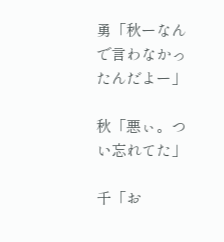勇「秋ーなんで言わなかったんだよー」

秋「悪ぃ。つい忘れてた」

千「お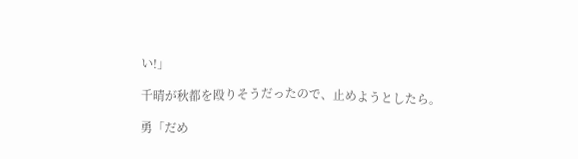い!」

千晴が秋都を殴りそうだったので、止めようとしたら。

勇「だめ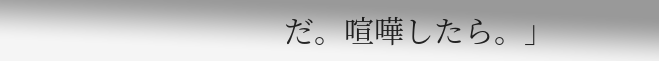だ。喧嘩したら。」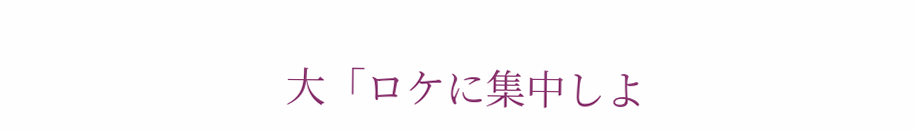大「ロケに集中しよ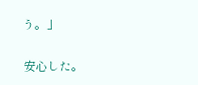う。」

安心した。